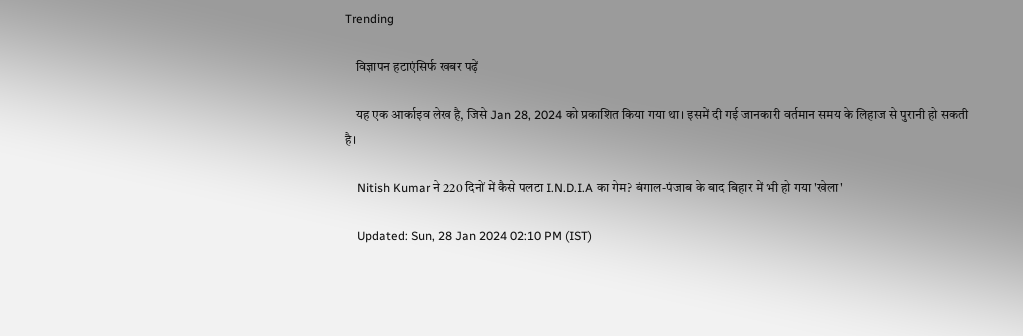Trending

    विज्ञापन हटाएंसिर्फ खबर पढ़ें

    यह एक आर्काइव लेख है, जिसे Jan 28, 2024 को प्रकाशित किया गया था। इसमें दी गई जानकारी वर्तमान समय के लिहाज से पुरानी हो सकती है।

    Nitish Kumar ने 220 दिनों में कैसे पलटा I.N.D.I.A का गेम? बंगाल-पंजाब के बाद बिहार में भी हो गया 'खेला'

    Updated: Sun, 28 Jan 2024 02:10 PM (IST)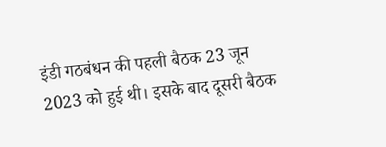इंडी गठबंधन की पहली बैठक 23 जून 2023 को हुई थी। इसके बाद दूसरी बैठक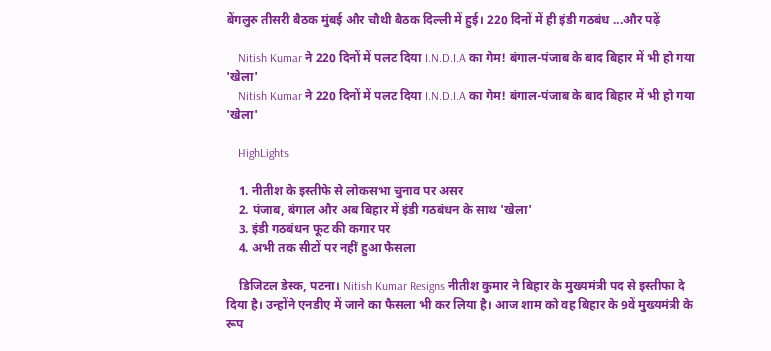बेंगलुरु तीसरी बैठक मुंबई और चौथी बैठक दिल्ली में हुई। 220 दिनों में ही इंडी गठबंध ...और पढ़ें

    Nitish Kumar ने 220 दिनों में पलट दिया I.N.D.I.A का गेम! बंगाल-पंजाब के बाद बिहार में भी हो गया 'खेला'
    Nitish Kumar ने 220 दिनों में पलट दिया I.N.D.I.A का गेम! बंगाल-पंजाब के बाद बिहार में भी हो गया 'खेला'

    HighLights

    1. नीतीश के इस्तीफे से लोकसभा चुनाव पर असर
    2. पंजाब, बंगाल और अब बिहार में इंडी गठबंधन के साथ 'खेला'
    3. इंडी गठबंधन फूट की कगार पर
    4. अभी तक सीटों पर नहीं हुआ फैसला

    डिजिटल डेस्क, पटना। Nitish Kumar Resigns नीतीश कुमार ने बिहार के मुख्यमंत्री पद से इस्तीफा दे दिया है। उन्होंने एनडीए में जाने का फैसला भी कर लिया है। आज शाम को वह बिहार के 9वें मुख्यमंत्री के रूप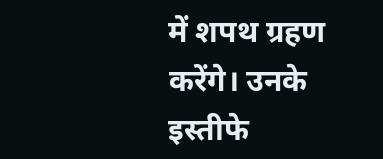में शपथ ग्रहण करेंगे। उनके इस्तीफे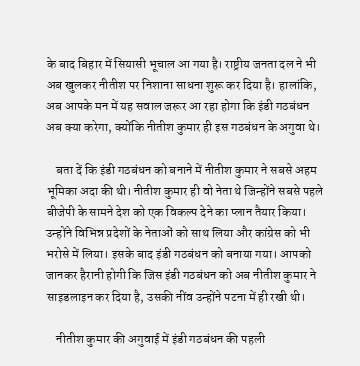के बाद बिहार में सियासी भूचाल आ गया है। राष्ट्रीय जनता दल ने भी अब खुलकर नीतीश पर निशाना साधना शुरू कर दिया है। हालांकि, अब आपके मन में यह सवाल जरूर आ रहा होगा कि इंडी गठबंधन अब क्या करेगा, क्योंकि नीतीश कुमार ही इस गठबंधन के अगुवा थे।

    बता दें कि इंडी गठबंधन को बनाने में नीतीश कुमार ने सबसे अहम भूमिका अदा की थी। नीतीश कुमार ही वो नेता थे जिन्होंने सबसे पहले बीजेपी के सामने देश को एक विकल्प देने का प्लान तैयार किया। उन्होंने विभिन्न प्रदेशों के नेताओं को साथ लिया और कांग्रेस को भी भरोसे में लिया। इसके बाद इंडी गठबंधन को बनाया गया। आपको जानकर हैरानी होगी कि जिस इंडी गठबंधन को अब नीतीश कुमार ने साइडलाइन कर दिया है, उसकी नींव उन्होंने पटना में ही रखी थी।

    नीतीश कुमार की अगुवाई में इंडी गठबंधन की पहली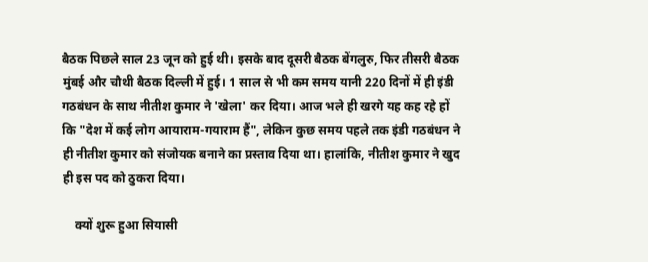बैठक पिछले साल 23 जून को हुई थी। इसके बाद दूसरी बैठक बेंगलुरु, फिर तीसरी बैठक मुंबई और चौथी बैठक दिल्ली में हुई। 1 साल से भी कम समय यानी 220 दिनों में ही इंडी गठबंधन के साथ नीतीश कुमार ने 'खेला' कर दिया। आज भले ही खरगे यह कह रहे हों कि "देश में कई लोग आयाराम-गयाराम हैं", लेकिन कुछ समय पहले तक इंडी गठबंधन ने ही नीतीश कुमार को संजोयक बनाने का प्रस्ताव दिया था। हालांकि, नीतीश कुमार ने खुद ही इस पद को ठुकरा दिया।

    क्यों शुरू हुआ सियासी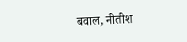बवाल, नीतीश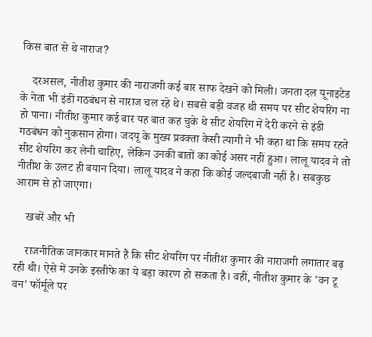किस बात से थे नाराज?

    दरअसल, नीतीश कुमार की नाराजगी कई बार साफ देखने को मिली। जनता दल यूनाइटेड के नेता भी इंडी गठबंधन से नाराज चल रहे थे। सबसे बड़ी वजह थी समय पर सीट शेयरिंग ना हो पाना। नीतीश कुमार कई बार यह बात कह चुके थे सीट शेयरिंग में देरी करने से इंडी गठबंधन को नुकसान होगा। जदयू के मुख्य प्रवक्ता केसी त्यागी ने भी कहा था कि समय रहते सीट शेयरिंग कर लेनी चाहिए, लेकिन उनकी बातों का कोई असर नहीं हुआ। लालू यादव ने तो नीतीश के उलट ही बयान दिया। लालू यादव ने कहा कि कोई जल्दबाजी नहीं है। सबकुछ आराम से हो जाएगा।

    खबरें और भी

    राजनीतिक जानकार मानते हैं कि सीट शेयरिंग पर नीतीश कुमार की नाराजगी लगातार बढ़ रही थी। ऐसे में उनके इस्तीफे का ये बड़ा कारण हो सकता है। वहीं, नीतीश कुमार के 'वन टू वन' फॉर्मूले पर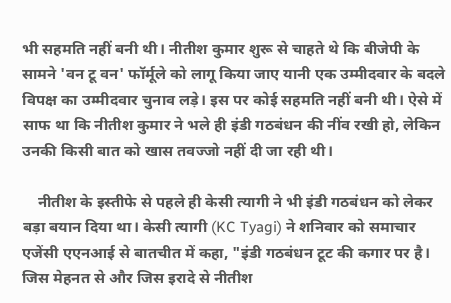भी सहमति नहीं बनी थी। नीतीश कुमार शुरू से चाहते थे कि बीजेपी के सामने 'वन टू वन' फॉर्मूले को लागू किया जाए यानी एक उम्मीदवार के बदले विपक्ष का उम्मीदवार चुनाव लड़े। इस पर कोई सहमति नहीं बनी थी। ऐसे में साफ था कि नीतीश कुमार ने भले ही इंडी गठबंधन की नींव रखी हो, लेकिन उनकी किसी बात को खास तवज्जो नहीं दी जा रही थी।

    नीतीश के इस्तीफे से पहले ही केसी त्यागी ने भी इंडी गठबंधन को लेकर बड़ा बयान दिया था। केसी त्यागी (KC Tyagi) ने शनिवार को समाचार एजेंसी एएनआई से बातचीत में कहा, "इंडी गठबंधन टूट की कगार पर है। जिस मेहनत से और जिस इरादे से नीतीश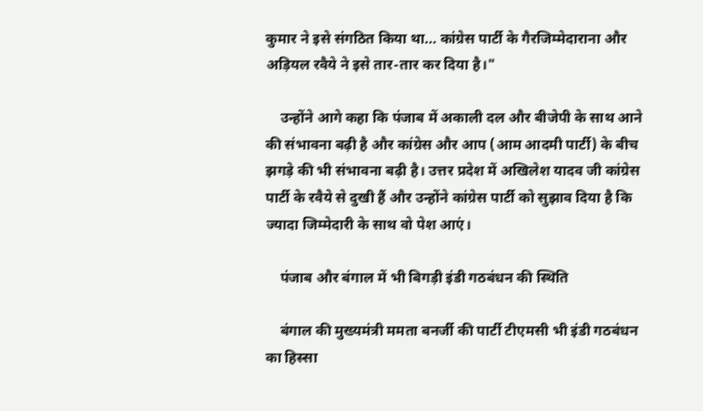कुमार ने इसे संगठित किया था... कांग्रेस पार्टी के गैरजिम्मेदाराना और अड़ियल रवैये ने इसे तार-तार कर दिया है।"

    उन्होंने आगे कहा कि पंजाब में अकाली दल और बीजेपी के साथ आने की संभावना बढ़ी है और कांग्रेस और आप (आम आदमी पार्टी) के बीच झगड़े की भी संभावना बढ़ी है। उत्तर प्रदेश में अखिलेश यादव जी कांग्रेस पार्टी के रवैये से दुखी हैं और उन्होंने कांग्रेस पार्टी को सुझाव दिया है कि ज्यादा जिम्मेदारी के साथ वो पेश आएं।

    पंजाब और बंगाल में भी बिगड़ी इंडी गठबंधन की स्थिति

    बंगाल की मुख्यमंत्री ममता बनर्जी की पार्टी टीएमसी भी इंडी गठबंधन का हिस्सा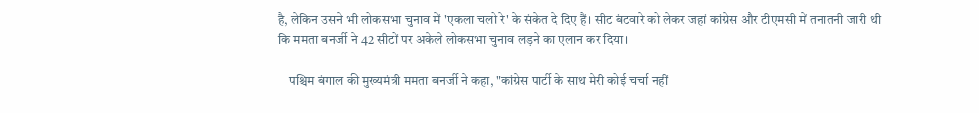है, लेकिन उसने भी लोकसभा चुनाव में 'एकला चलो रे' के संकेत दे दिए हैं। सीट बंटवारे को लेकर जहां कांग्रेस और टीएमसी में तनातनी जारी थी कि ममता बनर्जी ने 42 सीटों पर अकेले लोकसभा चुनाव लड़ने का एलान कर दिया।

    पश्चिम बंगाल की मुख्यमंत्री ममता बनर्जी ने कहा, "कांग्रेस पार्टी के साथ मेरी कोई चर्चा नहीं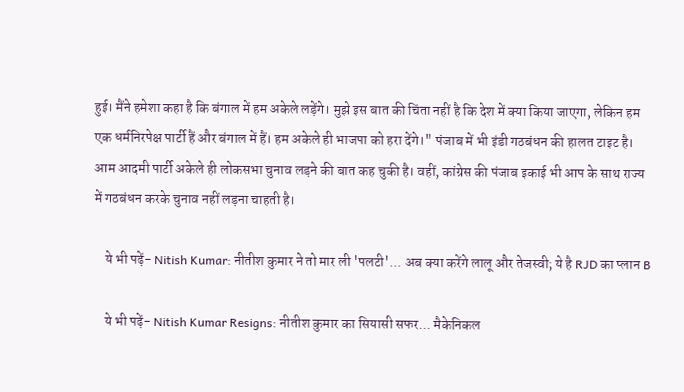हुई। मैंने हमेशा कहा है कि बंगाल में हम अकेले लड़ेंगे। मुझे इस बात की चिंता नहीं है कि देश में क्या किया जाएगा, लेकिन हम एक धर्मनिरपेक्ष पार्टी हैं और बंगाल में हैं। हम अकेले ही भाजपा को हरा देंगे।" पंजाब में भी इंडी गठबंधन की हालत टाइट है। आम आदमी पार्टी अकेले ही लोकसभा चुनाव लड़ने की बात कह चुकी है। वहीं, कांग्रेस की पंजाब इकाई भी आप के साथ राज्य में गठबंधन करके चुनाव नहीं लड़ना चाहती है।

    ये भी पढ़ें- Nitish Kumar: नीतीश कुमार ने तो मार ली 'पलटी'... अब क्या करेंगे लालू और तेजस्वी; ये है RJD का प्लान B

    ये भी पढ़ें- Nitish Kumar Resigns: नीतीश कुमार का सियासी सफर... मैकेनिकल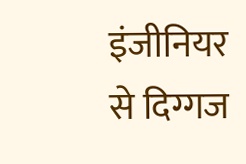इंजीनियर से दिग्गज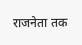राजनेता तक